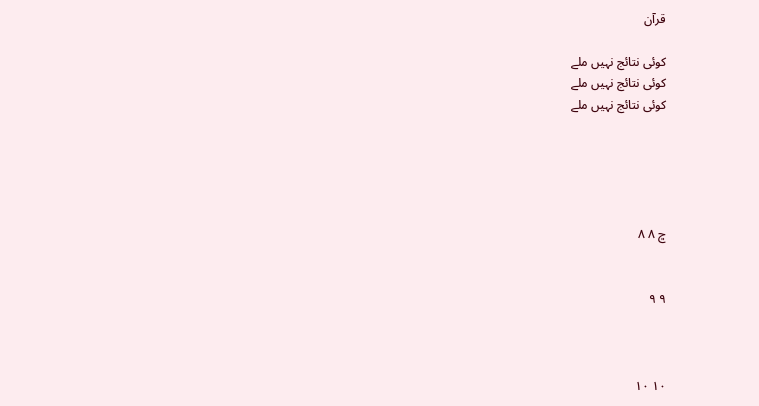قرآن

کوئی نتائج نہیں ملے
کوئی نتائج نہیں ملے
کوئی نتائج نہیں ملے





ڇ ٨ ٨


٩ ٩



١٠ ١٠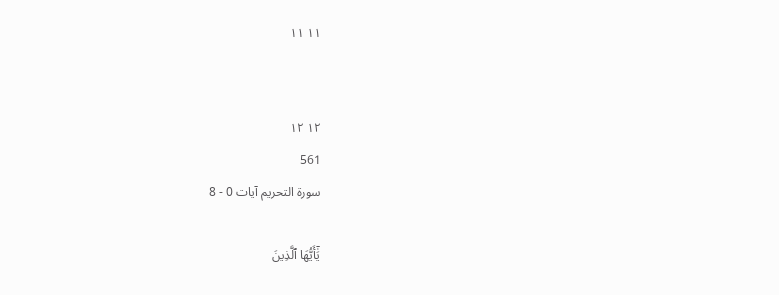١١ ١١


١٢ ١٢
561
سورۃ التحريم آیات 0 - 8

يَٰٓأَيُّهَا ٱلَّذِينَ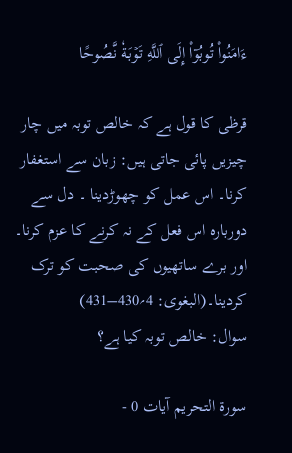ءَامَنُواْ تُوبُوٓاْ إِلَى ٱللَّهِ تَوۡبَةٗ نَّصُوحًا

قرظی کا قول ہے کہ خالص توبہ میں چار چیزیں پائی جاتی ہیں: زبان سے استغفار کرنا۔ اس عمل کو چھوڑدینا ۔ دل سے دوربارہ اس فعل کے نہ کرنے کا عزم کرنا۔ اور برے ساتھیوں کی صحبت کو ترک کردینا۔(البغوی: 4؍430–431)
سوال: خالص توبہ کیا ہے؟

سورۃ التحريم آیات 0 -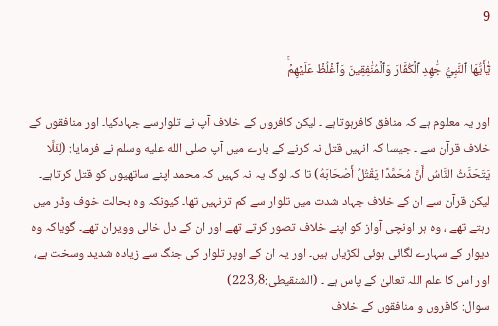9

يَٰٓأَيُّهَا ٱلنَّبِيُّ جَٰهِدِ ٱلۡكُفَّارَ وَٱلۡمُنَٰفِقِينَ وَٱغۡلُظۡ عَلَيۡهِمۡۚ

اور یہ معلوم ہے کہ منافق کافرہوتاہے ۔ لیکن کافروں کے خلاف آپ نے تلوارسے جہادکیا۔ اور منافقوں کے خلاف قرآن سے ۔ جیسا کہ انہیں قتل نہ کرنے کے بارے میں آپ صلى الله عليه وسلم نے فرمایا: (لِئَلَّا يَتَحَدَّثُ النَّاسُ أَنَّ مُحَمَّدًا يَقْتُلُ أَصْحَابَهُ) تا کہ لوگ یہ نہ کہیں کہ محمد اپنے ساتھیوں کو قتل کرتاہے۔ لیکن قرآن سے ان کے خلاف جہاد شدت میں تلوار سے کم ترنہیں تھا۔ کیونکہ وہ بحالت خوف وڈر میں رہتے تھے ، وہ ہر اونچی آواز کو اپنے خلاف تصور کرتے تھے اور ان کے دل خالی وویران تھے۔ گویاکہ وہ دیوار کے سہارے لگائی ہوئی لکڑیاں ہیں۔ اور یہ ان کے اوپر تلوار کی جنگ سے زیادہ شدید وسخت ہے، اور اس کا علم اللہ تعالىٰ کے پاس ہے ۔ (الشنقیطی:8؍223)
سوال: کافروں و منافقوں کے خلاف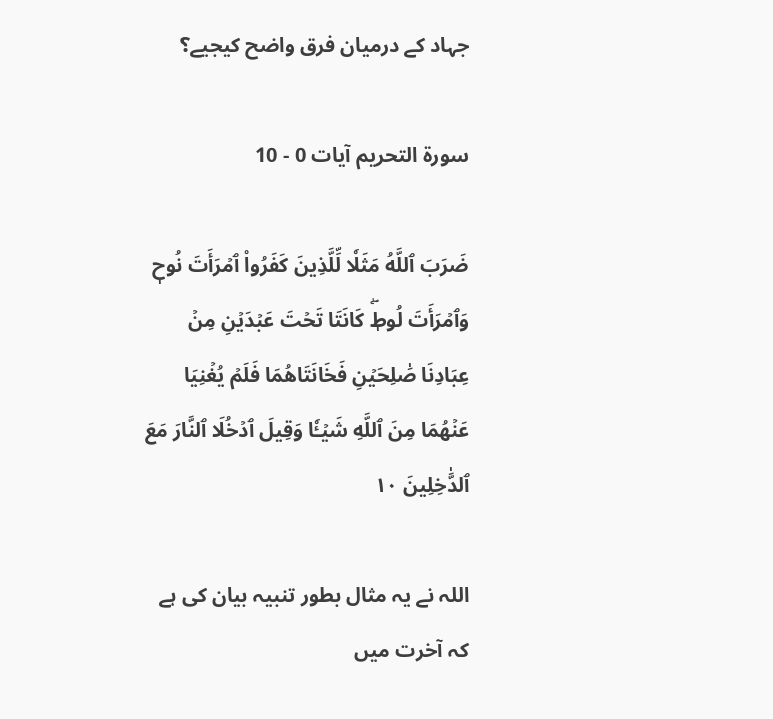جہاد کے درمیان فرق واضح کیجیے؟

سورۃ التحريم آیات 0 - 10

ضَرَبَ ٱللَّهُ مَثَلٗا لِّلَّذِينَ كَفَرُواْ ٱمۡرَأَتَ نُوحٖ وَٱمۡرَأَتَ لُوطٖۖ كَانَتَا تَحۡتَ عَبۡدَيۡنِ مِنۡ عِبَادِنَا صَٰلِحَيۡنِ فَخَانَتَاهُمَا فَلَمۡ يُغۡنِيَا عَنۡهُمَا مِنَ ٱللَّهِ شَيۡـٔٗا وَقِيلَ ٱدۡخُلَا ٱلنَّارَ مَعَ ٱلدَّٰخِلِينَ ١٠

اللہ نے یہ مثال بطور تنبیہ بیان کی ہے کہ آخرت میں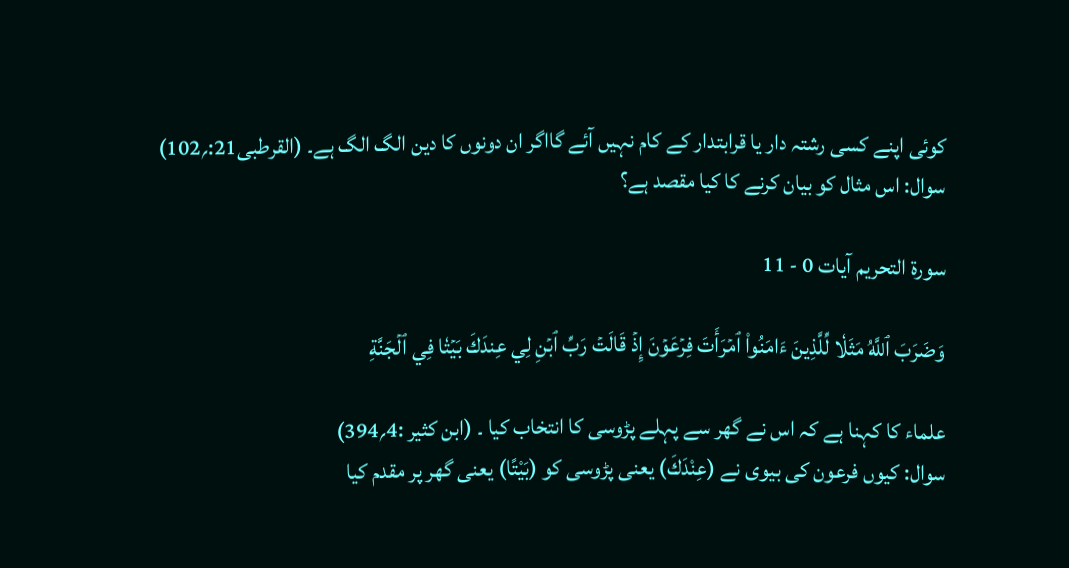کوئی اپنے کسی رشتہ دار یا قرابتدار کے کام نہیں آئے گااگر ان دونوں کا دین الگ الگ ہے۔ (القرطبی21:؍102)
سوال: اس مثال کو بیان کرنے کا کیا مقصد ہے؟

سورۃ التحريم آیات 0 - 11

وَضَرَبَ ٱللَّهُ مَثَلٗا لِّلَّذِينَ ءَامَنُواْ ٱمۡرَأَتَ فِرۡعَوۡنَ إِذۡ قَالَتۡ رَبِّ ٱبۡنِ لِي عِندَكَ بَيۡتٗا فِي ٱلۡجَنَّةِ

علماء کا کہنا ہے کہ اس نے گھر سے پہلے پڑوسی کا انتخاب کیا ۔ (ابن کثیر :4؍394)
سوال: کیوں فرعون کی بیوی نے (عِنْدَكَ) یعنی پڑوسی کو (بَيْتًا) یعنی گھر پر مقدم کیا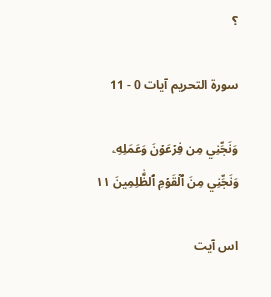؟

سورۃ التحريم آیات 0 - 11

وَنَجِّنِي مِن فِرۡعَوۡنَ وَعَمَلِهِۦ وَنَجِّنِي مِنَ ٱلۡقَوۡمِ ٱلظَّٰلِمِينَ ١١

اس آیت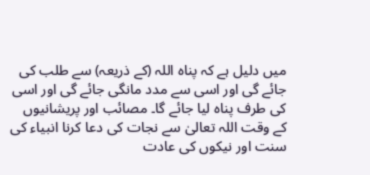میں دلیل ہے کہ پناہ اللہ (کے ذریعہ) سے طلب کی جائے گی اور اسی سے مدد مانگی جائے گی اور اسی کی طرف پناہ لیا جائے گا۔ مصائب اور پریشانیوں کے وقت اللہ تعالیٰ سے نجات کی دعا کرنا انبیاء کی سنت اور نیکوں کی عادت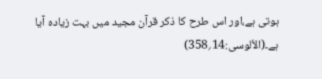ہوتی ہے،اور اس طرح کا ذکر قرآن مجید میں بہت زیادہ آیا ہے۔(الألوسی:14؍358)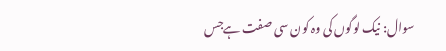سوال: نیک لوگوں کی وہ کون سی صفت ہےجس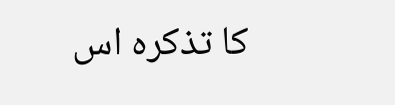کا تذکرہ اس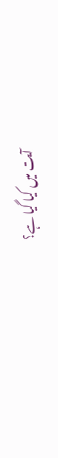آیت میں کیا گیا ہے؟